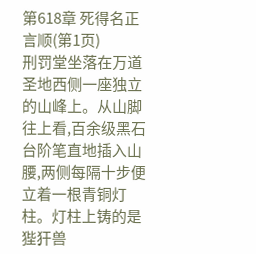第618章 死得名正言顺(第1页)
刑罚堂坐落在万道圣地西侧一座独立的山峰上。从山脚往上看,百余级黑石台阶笔直地插入山腰,两侧每隔十步便立着一根青铜灯柱。灯柱上铸的是狴犴兽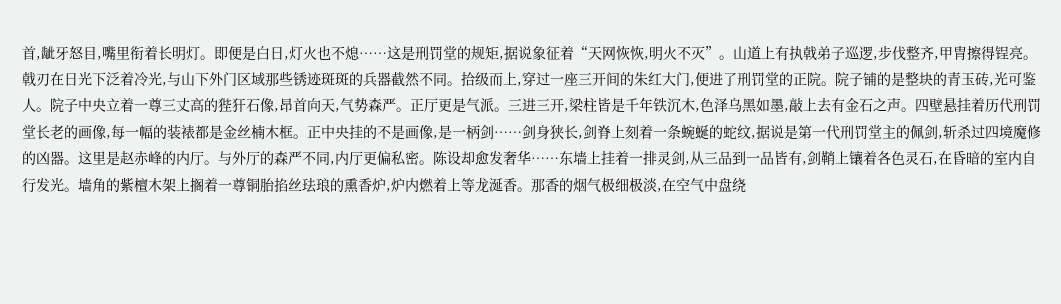首,龇牙怒目,嘴里衔着长明灯。即便是白日,灯火也不熄……这是刑罚堂的规矩,据说象征着“天网恢恢,明火不灭”。山道上有执戟弟子巡逻,步伐整齐,甲胄擦得锃亮。戟刃在日光下泛着冷光,与山下外门区域那些锈迹斑斑的兵器截然不同。拾级而上,穿过一座三开间的朱红大门,便进了刑罚堂的正院。院子铺的是整块的青玉砖,光可鉴人。院子中央立着一尊三丈高的狴犴石像,昂首向天,气势森严。正厅更是气派。三进三开,梁柱皆是千年铁沉木,色泽乌黑如墨,敲上去有金石之声。四壁悬挂着历代刑罚堂长老的画像,每一幅的装裱都是金丝楠木框。正中央挂的不是画像,是一柄剑……剑身狭长,剑脊上刻着一条蜿蜒的蛇纹,据说是第一代刑罚堂主的佩剑,斩杀过四境魔修的凶器。这里是赵赤峰的内厅。与外厅的森严不同,内厅更偏私密。陈设却愈发奢华……东墙上挂着一排灵剑,从三品到一品皆有,剑鞘上镶着各色灵石,在昏暗的室内自行发光。墙角的紫檀木架上搁着一尊铜胎掐丝珐琅的熏香炉,炉内燃着上等龙涎香。那香的烟气极细极淡,在空气中盘绕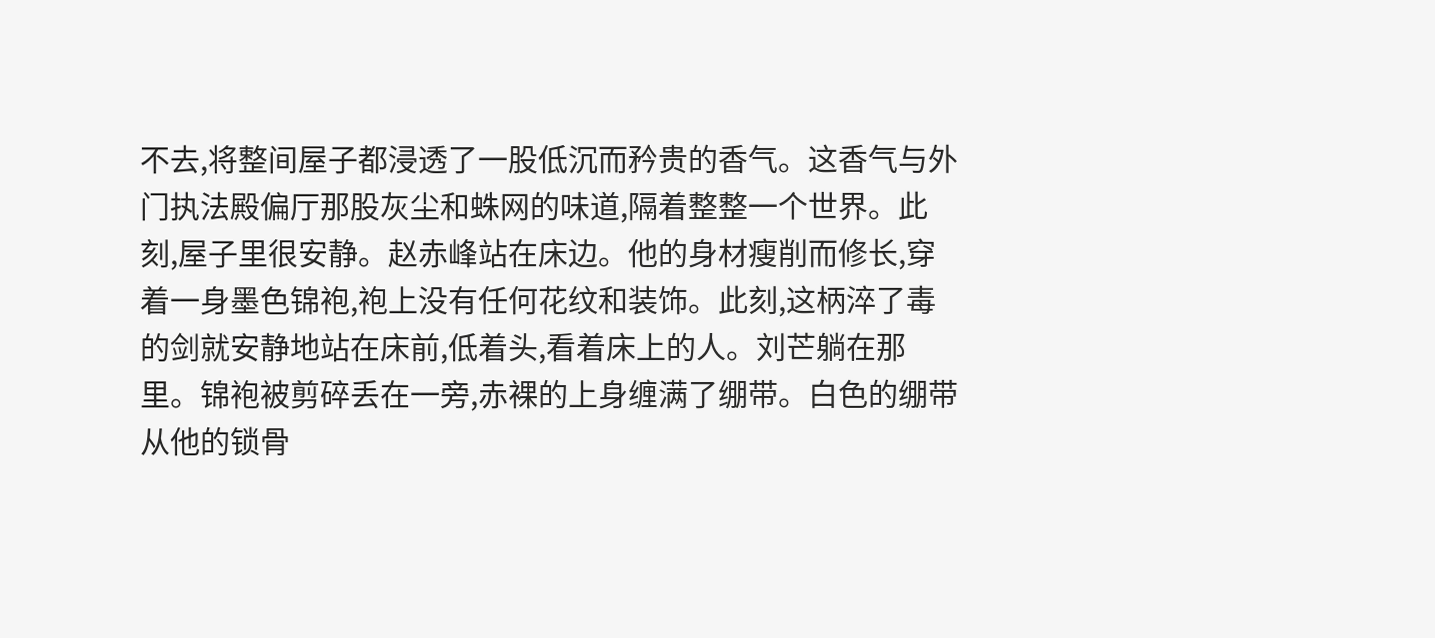不去,将整间屋子都浸透了一股低沉而矜贵的香气。这香气与外门执法殿偏厅那股灰尘和蛛网的味道,隔着整整一个世界。此刻,屋子里很安静。赵赤峰站在床边。他的身材瘦削而修长,穿着一身墨色锦袍,袍上没有任何花纹和装饰。此刻,这柄淬了毒的剑就安静地站在床前,低着头,看着床上的人。刘芒躺在那里。锦袍被剪碎丢在一旁,赤裸的上身缠满了绷带。白色的绷带从他的锁骨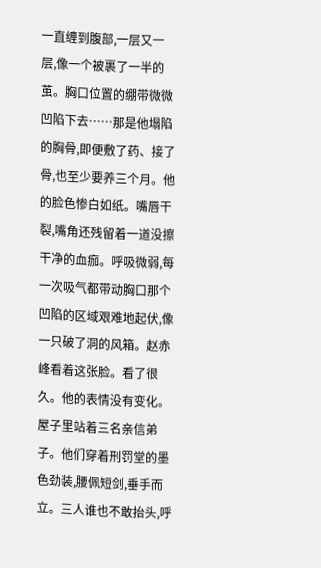一直缠到腹部,一层又一层,像一个被裹了一半的茧。胸口位置的绷带微微凹陷下去……那是他塌陷的胸骨,即便敷了药、接了骨,也至少要养三个月。他的脸色惨白如纸。嘴唇干裂,嘴角还残留着一道没擦干净的血痂。呼吸微弱,每一次吸气都带动胸口那个凹陷的区域艰难地起伏,像一只破了洞的风箱。赵赤峰看着这张脸。看了很久。他的表情没有变化。屋子里站着三名亲信弟子。他们穿着刑罚堂的墨色劲装,腰佩短剑,垂手而立。三人谁也不敢抬头,呼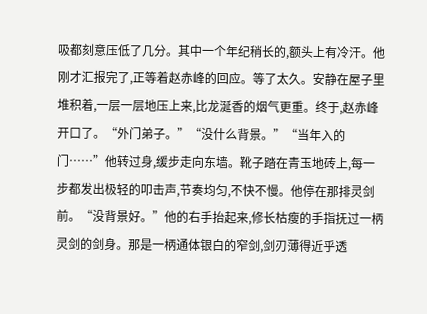吸都刻意压低了几分。其中一个年纪稍长的,额头上有冷汗。他刚才汇报完了,正等着赵赤峰的回应。等了太久。安静在屋子里堆积着,一层一层地压上来,比龙涎香的烟气更重。终于,赵赤峰开口了。“外门弟子。”“没什么背景。”“当年入的门……”他转过身,缓步走向东墙。靴子踏在青玉地砖上,每一步都发出极轻的叩击声,节奏均匀,不快不慢。他停在那排灵剑前。“没背景好。”他的右手抬起来,修长枯瘦的手指抚过一柄灵剑的剑身。那是一柄通体银白的窄剑,剑刃薄得近乎透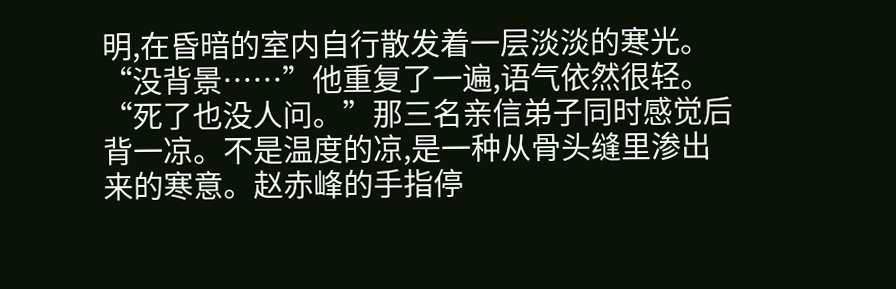明,在昏暗的室内自行散发着一层淡淡的寒光。“没背景……”他重复了一遍,语气依然很轻。“死了也没人问。”那三名亲信弟子同时感觉后背一凉。不是温度的凉,是一种从骨头缝里渗出来的寒意。赵赤峰的手指停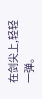在剑尖上,轻轻一弹。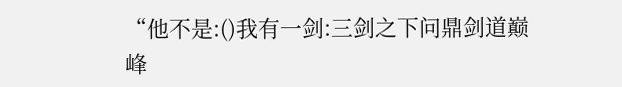“他不是:()我有一剑:三剑之下问鼎剑道巅峰